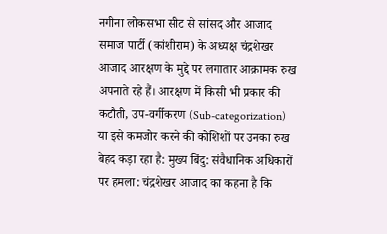नगीना लोकसभा सीट से सांसद और आजाद समाज पार्टी (कांशीराम) के अध्यक्ष चंद्रशेखर आजाद आरक्षण के मुद्दे पर लगातार आक्रामक रुख अपनाते रहे हैं। आरक्षण में किसी भी प्रकार की कटौती, उप-वर्गीकरण (Sub-categorization) या इसे कमजोर करने की कोशिशों पर उनका रुख बेहद कड़ा रहा है: मुख्य बिंदु: संवैधानिक अधिकारों पर हमला: चंद्रशेखर आजाद का कहना है कि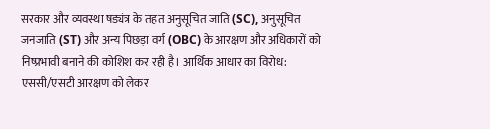सरकार और व्यवस्था षड्यंत्र के तहत अनुसूचित जाति (SC), अनुसूचित जनजाति (ST) और अन्य पिछड़ा वर्ग (OBC) के आरक्षण और अधिकारों को निष्प्रभावी बनाने की कोशिश कर रही है। आर्थिक आधार का विरोध: एससी/एसटी आरक्षण को लेकर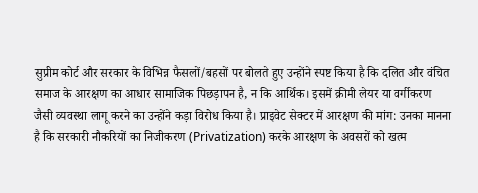सुप्रीम कोर्ट और सरकार के विभिन्न फैसलों/बहसों पर बोलते हुए उन्होंने स्पष्ट किया है कि दलित और वंचित समाज के आरक्षण का आधार सामाजिक पिछड़ापन है, न कि आर्थिक। इसमें क्रीमी लेयर या वर्गीकरण जैसी व्यवस्था लागू करने का उन्होंने कड़ा विरोध किया है। प्राइवेट सेक्टर में आरक्षण की मांग: उनका मानना है कि सरकारी नौकरियों का निजीकरण (Privatization) करके आरक्षण के अवसरों को खत्म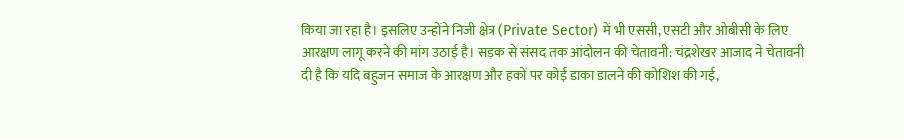किया जा रहा है। इसलिए उन्होंने निजी क्षेत्र (Private Sector) में भी एससी, एसटी और ओबीसी के लिए आरक्षण लागू करने की मांग उठाई है। सड़क से संसद तक आंदोलन की चेतावनी: चंद्रशेखर आजाद ने चेतावनी दी है कि यदि बहुजन समाज के आरक्षण और हकों पर कोई डाका डालने की कोशिश की गई,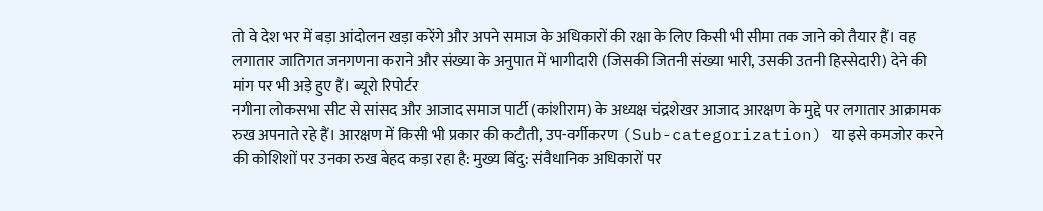तो वे देश भर में बड़ा आंदोलन खड़ा करेंगे और अपने समाज के अधिकारों की रक्षा के लिए किसी भी सीमा तक जाने को तैयार हैं। वह लगातार जातिगत जनगणना कराने और संख्या के अनुपात में भागीदारी (जिसकी जितनी संख्या भारी, उसकी उतनी हिस्सेदारी) देने की मांग पर भी अड़े हुए हैं। ब्यूरो रिपोर्टर
नगीना लोकसभा सीट से सांसद और आजाद समाज पार्टी (कांशीराम) के अध्यक्ष चंद्रशेखर आजाद आरक्षण के मुद्दे पर लगातार आक्रामक रुख अपनाते रहे हैं। आरक्षण में किसी भी प्रकार की कटौती, उप-वर्गीकरण (Sub-categorization) या इसे कमजोर करने की कोशिशों पर उनका रुख बेहद कड़ा रहा है: मुख्य बिंदु: संवैधानिक अधिकारों पर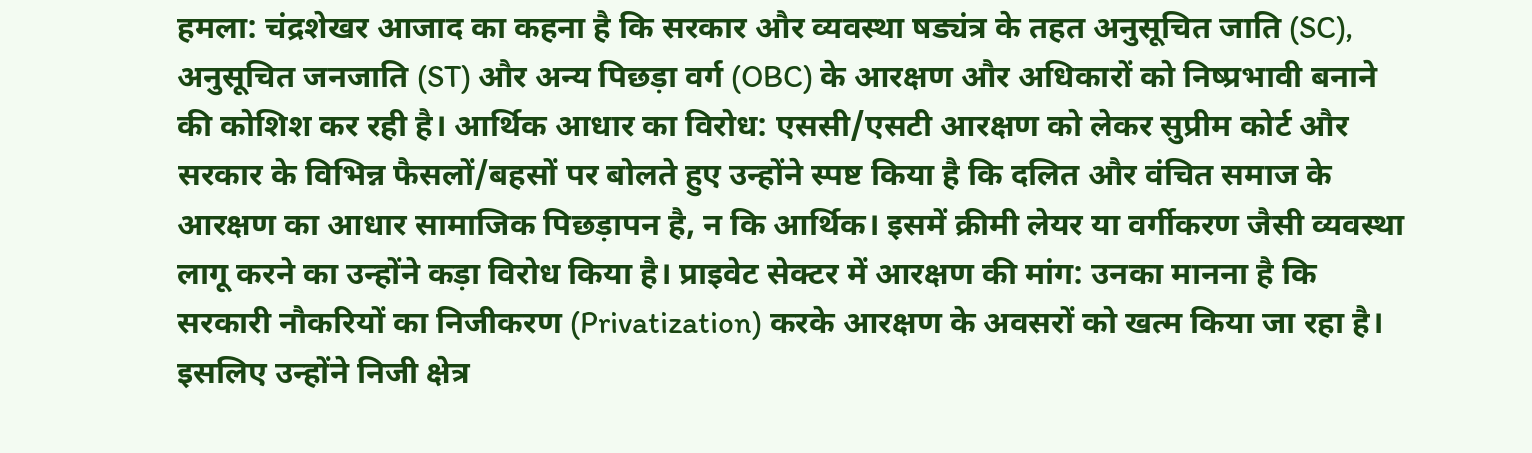हमला: चंद्रशेखर आजाद का कहना है कि सरकार और व्यवस्था षड्यंत्र के तहत अनुसूचित जाति (SC), अनुसूचित जनजाति (ST) और अन्य पिछड़ा वर्ग (OBC) के आरक्षण और अधिकारों को निष्प्रभावी बनाने की कोशिश कर रही है। आर्थिक आधार का विरोध: एससी/एसटी आरक्षण को लेकर सुप्रीम कोर्ट और सरकार के विभिन्न फैसलों/बहसों पर बोलते हुए उन्होंने स्पष्ट किया है कि दलित और वंचित समाज के आरक्षण का आधार सामाजिक पिछड़ापन है, न कि आर्थिक। इसमें क्रीमी लेयर या वर्गीकरण जैसी व्यवस्था लागू करने का उन्होंने कड़ा विरोध किया है। प्राइवेट सेक्टर में आरक्षण की मांग: उनका मानना है कि सरकारी नौकरियों का निजीकरण (Privatization) करके आरक्षण के अवसरों को खत्म किया जा रहा है। इसलिए उन्होंने निजी क्षेत्र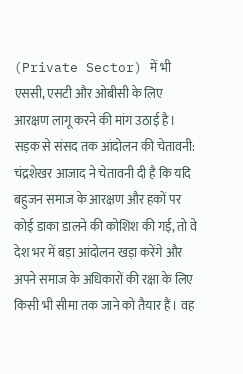(Private Sector) में भी एससी, एसटी और ओबीसी के लिए आरक्षण लागू करने की मांग उठाई है। सड़क से संसद तक आंदोलन की चेतावनी: चंद्रशेखर आजाद ने चेतावनी दी है कि यदि बहुजन समाज के आरक्षण और हकों पर कोई डाका डालने की कोशिश की गई, तो वे देश भर में बड़ा आंदोलन खड़ा करेंगे और अपने समाज के अधिकारों की रक्षा के लिए किसी भी सीमा तक जाने को तैयार हैं। वह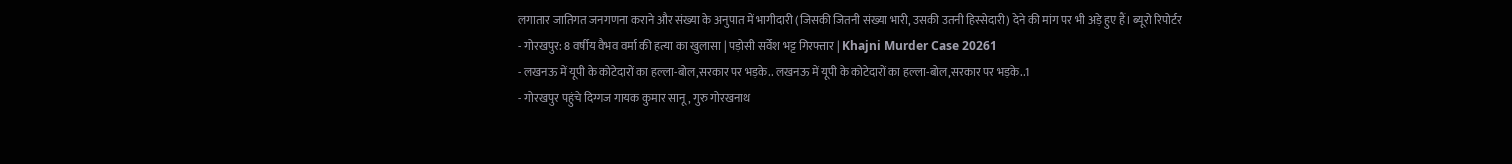लगातार जातिगत जनगणना कराने और संख्या के अनुपात में भागीदारी (जिसकी जितनी संख्या भारी, उसकी उतनी हिस्सेदारी) देने की मांग पर भी अड़े हुए हैं। ब्यूरो रिपोर्टर
- गोरखपुर: 8 वर्षीय वैभव वर्मा की हत्या का खुलासा | पड़ोसी सर्वेश भट्ट गिरफ्तार | Khajni Murder Case 20261
- लखनऊ में यूपी के कोटेदारों का हल्ला-बोल,सरकार पर भड़के.. लखनऊ में यूपी के कोटेदारों का हल्ला-बोल,सरकार पर भड़के..1
- गोरखपुर पहुंचे दिग्गज गायक कुमार सानू, गुरु गोरखनाथ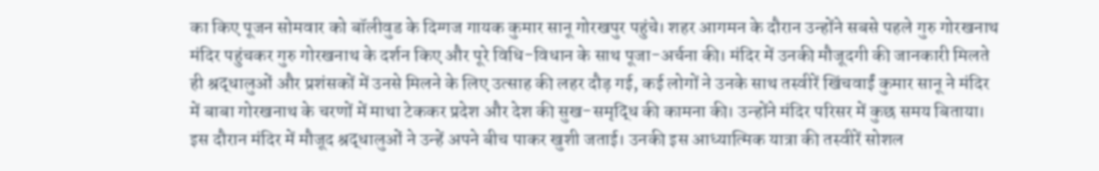का किए पूजन सोमवार को बॉलीवुड के दिग्गज गायक कुमार सानू गोरखपुर पहुंचे। शहर आगमन के दौरान उन्होंने सबसे पहले गुरु गोरखनाथ मंदिर पहुंचकर गुरु गोरखनाथ के दर्शन किए और पूरे विधि-विधान के साथ पूजा-अर्चना की। मंदिर में उनकी मौजूदगी की जानकारी मिलते ही श्रद्धालुओं और प्रशंसकों में उनसे मिलने के लिए उत्साह की लहर दौड़ गई, कई लोगों ने उनके साथ तस्वीरें खिंचवाईं कुमार सानू ने मंदिर में बाबा गोरखनाथ के चरणों में माथा टेककर प्रदेश और देश की सुख-समृद्धि की कामना की। उन्होंने मंदिर परिसर में कुछ समय बिताया। इस दौरान मंदिर में मौजूद श्रद्धालुओं ने उन्हें अपने बीच पाकर खुशी जताई। उनकी इस आध्यात्मिक यात्रा की तस्वीरें सोशल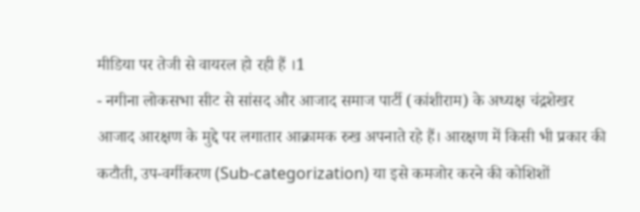मीडिया पर तेजी से वायरल हो रही हैं ।1
- नगीना लोकसभा सीट से सांसद और आजाद समाज पार्टी (कांशीराम) के अध्यक्ष चंद्रशेखर आजाद आरक्षण के मुद्दे पर लगातार आक्रामक रुख अपनाते रहे हैं। आरक्षण में किसी भी प्रकार की कटौती, उप-वर्गीकरण (Sub-categorization) या इसे कमजोर करने की कोशिशों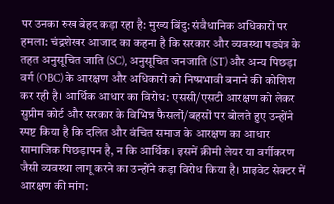पर उनका रुख बेहद कड़ा रहा है: मुख्य बिंदु: संवैधानिक अधिकारों पर हमला: चंद्रशेखर आजाद का कहना है कि सरकार और व्यवस्था षड्यंत्र के तहत अनुसूचित जाति (SC), अनुसूचित जनजाति (ST) और अन्य पिछड़ा वर्ग (OBC) के आरक्षण और अधिकारों को निष्प्रभावी बनाने की कोशिश कर रही है। आर्थिक आधार का विरोध: एससी/एसटी आरक्षण को लेकर सुप्रीम कोर्ट और सरकार के विभिन्न फैसलों/बहसों पर बोलते हुए उन्होंने स्पष्ट किया है कि दलित और वंचित समाज के आरक्षण का आधार सामाजिक पिछड़ापन है, न कि आर्थिक। इसमें क्रीमी लेयर या वर्गीकरण जैसी व्यवस्था लागू करने का उन्होंने कड़ा विरोध किया है। प्राइवेट सेक्टर में आरक्षण की मांग: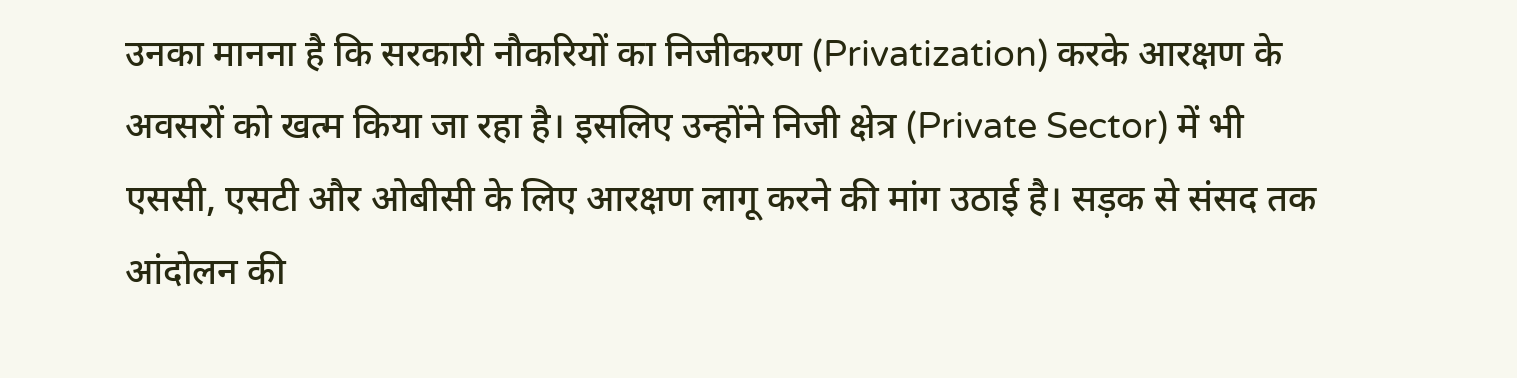उनका मानना है कि सरकारी नौकरियों का निजीकरण (Privatization) करके आरक्षण के अवसरों को खत्म किया जा रहा है। इसलिए उन्होंने निजी क्षेत्र (Private Sector) में भी एससी, एसटी और ओबीसी के लिए आरक्षण लागू करने की मांग उठाई है। सड़क से संसद तक आंदोलन की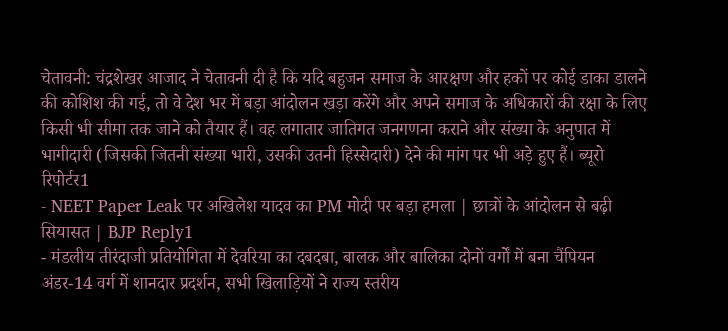चेतावनी: चंद्रशेखर आजाद ने चेतावनी दी है कि यदि बहुजन समाज के आरक्षण और हकों पर कोई डाका डालने की कोशिश की गई, तो वे देश भर में बड़ा आंदोलन खड़ा करेंगे और अपने समाज के अधिकारों की रक्षा के लिए किसी भी सीमा तक जाने को तैयार हैं। वह लगातार जातिगत जनगणना कराने और संख्या के अनुपात में भागीदारी (जिसकी जितनी संख्या भारी, उसकी उतनी हिस्सेदारी) देने की मांग पर भी अड़े हुए हैं। ब्यूरो रिपोर्टर1
- NEET Paper Leak पर अखिलेश यादव का PM मोदी पर बड़ा हमला | छात्रों के आंदोलन से बढ़ी सियासत | BJP Reply1
- मंडलीय तीरंदाजी प्रतियोगिता में देवरिया का दबदबा, बालक और बालिका दोनों वर्गों में बना चैंपियन अंडर-14 वर्ग में शानदार प्रदर्शन, सभी खिलाड़ियों ने राज्य स्तरीय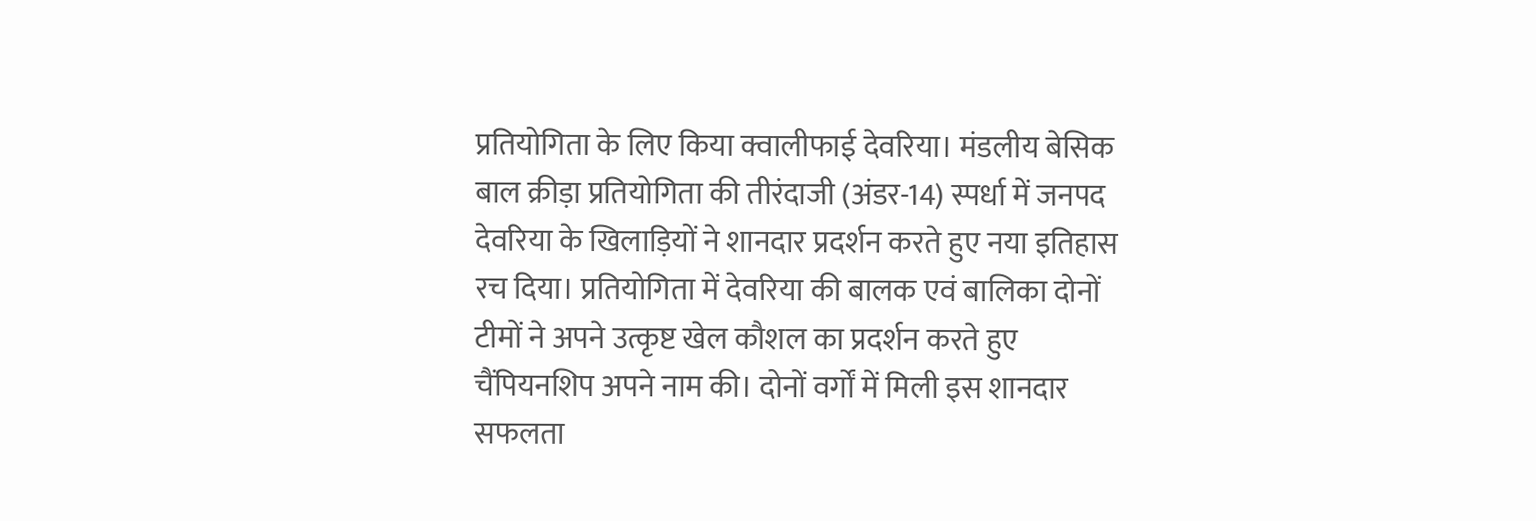प्रतियोगिता के लिए किया क्वालीफाई देवरिया। मंडलीय बेसिक बाल क्रीड़ा प्रतियोगिता की तीरंदाजी (अंडर-14) स्पर्धा में जनपद देवरिया के खिलाड़ियों ने शानदार प्रदर्शन करते हुए नया इतिहास रच दिया। प्रतियोगिता में देवरिया की बालक एवं बालिका दोनों टीमों ने अपने उत्कृष्ट खेल कौशल का प्रदर्शन करते हुए चैंपियनशिप अपने नाम की। दोनों वर्गों में मिली इस शानदार सफलता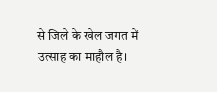से जिले के खेल जगत में उत्साह का माहौल है।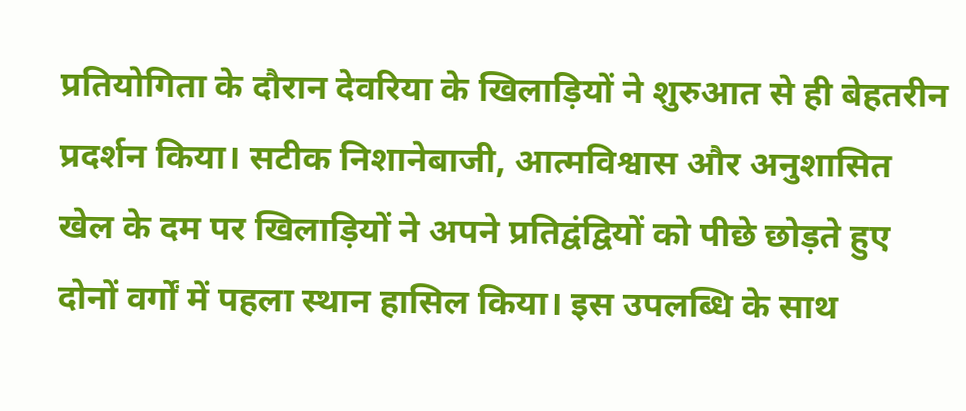प्रतियोगिता के दौरान देवरिया के खिलाड़ियों ने शुरुआत से ही बेहतरीन प्रदर्शन किया। सटीक निशानेबाजी, आत्मविश्वास और अनुशासित खेल के दम पर खिलाड़ियों ने अपने प्रतिद्वंद्वियों को पीछे छोड़ते हुए दोनों वर्गों में पहला स्थान हासिल किया। इस उपलब्धि के साथ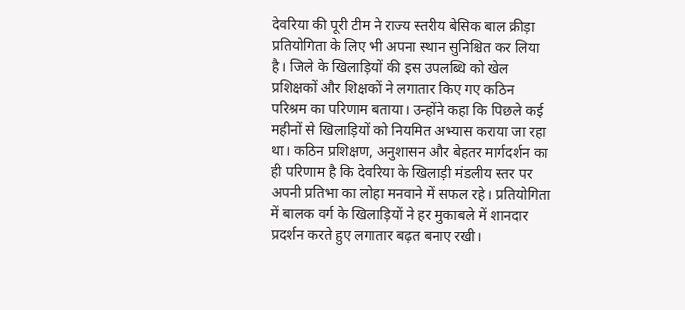देवरिया की पूरी टीम ने राज्य स्तरीय बेसिक बाल क्रीड़ा प्रतियोगिता के लिए भी अपना स्थान सुनिश्चित कर लिया है। जिले के खिलाड़ियों की इस उपलब्धि को खेल प्रशिक्षकों और शिक्षकों ने लगातार किए गए कठिन परिश्रम का परिणाम बताया। उन्होंने कहा कि पिछले कई महीनों से खिलाड़ियों को नियमित अभ्यास कराया जा रहा था। कठिन प्रशिक्षण, अनुशासन और बेहतर मार्गदर्शन का ही परिणाम है कि देवरिया के खिलाड़ी मंडलीय स्तर पर अपनी प्रतिभा का लोहा मनवाने में सफल रहे। प्रतियोगिता में बालक वर्ग के खिलाड़ियों ने हर मुकाबले में शानदार प्रदर्शन करते हुए लगातार बढ़त बनाए रखी।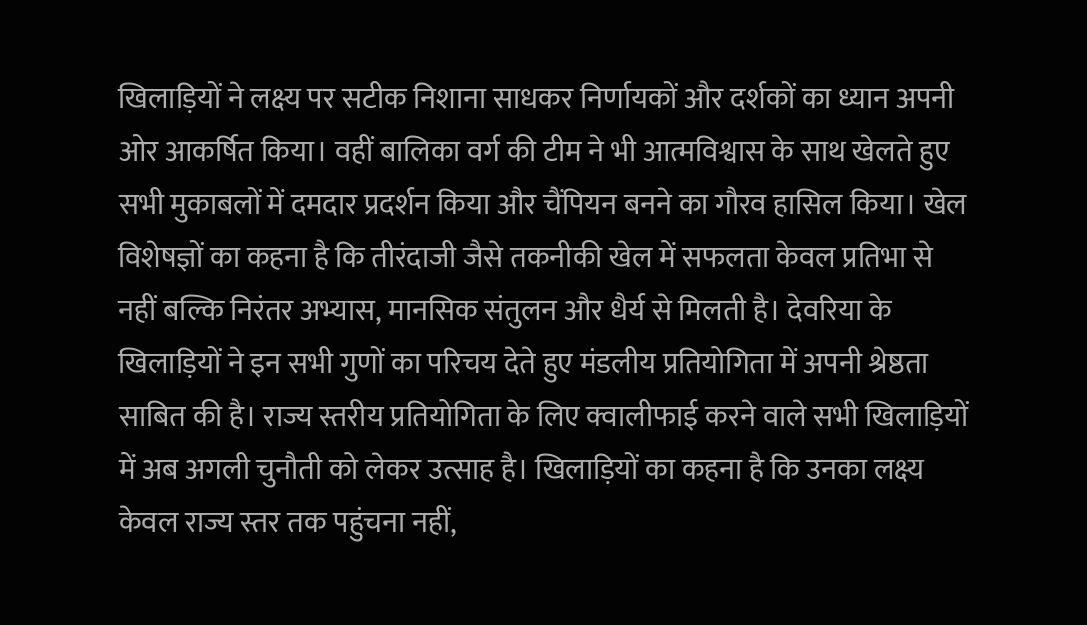खिलाड़ियों ने लक्ष्य पर सटीक निशाना साधकर निर्णायकों और दर्शकों का ध्यान अपनी ओर आकर्षित किया। वहीं बालिका वर्ग की टीम ने भी आत्मविश्वास के साथ खेलते हुए सभी मुकाबलों में दमदार प्रदर्शन किया और चैंपियन बनने का गौरव हासिल किया। खेल विशेषज्ञों का कहना है कि तीरंदाजी जैसे तकनीकी खेल में सफलता केवल प्रतिभा से नहीं बल्कि निरंतर अभ्यास, मानसिक संतुलन और धैर्य से मिलती है। देवरिया के खिलाड़ियों ने इन सभी गुणों का परिचय देते हुए मंडलीय प्रतियोगिता में अपनी श्रेष्ठता साबित की है। राज्य स्तरीय प्रतियोगिता के लिए क्वालीफाई करने वाले सभी खिलाड़ियों में अब अगली चुनौती को लेकर उत्साह है। खिलाड़ियों का कहना है कि उनका लक्ष्य केवल राज्य स्तर तक पहुंचना नहीं,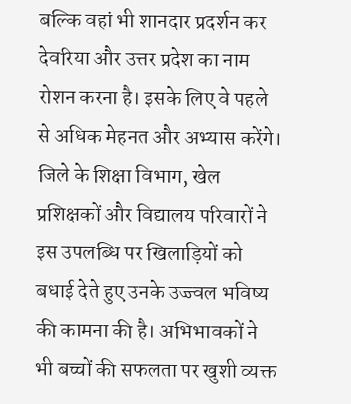बल्कि वहां भी शानदार प्रदर्शन कर देवरिया और उत्तर प्रदेश का नाम रोशन करना है। इसके लिए वे पहले से अधिक मेहनत और अभ्यास करेंगे। जिले के शिक्षा विभाग, खेल प्रशिक्षकों और विद्यालय परिवारों ने इस उपलब्धि पर खिलाड़ियों को बधाई देते हुए उनके उज्ज्वल भविष्य की कामना की है। अभिभावकों ने भी बच्चों की सफलता पर खुशी व्यक्त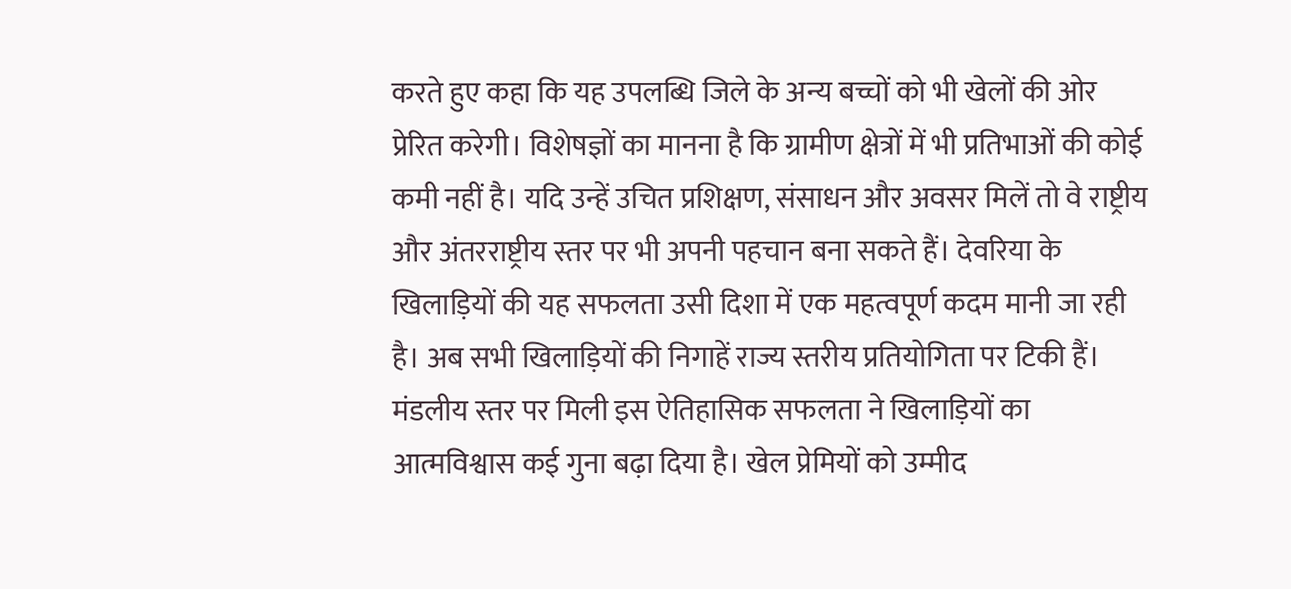करते हुए कहा कि यह उपलब्धि जिले के अन्य बच्चों को भी खेलों की ओर प्रेरित करेगी। विशेषज्ञों का मानना है कि ग्रामीण क्षेत्रों में भी प्रतिभाओं की कोई कमी नहीं है। यदि उन्हें उचित प्रशिक्षण, संसाधन और अवसर मिलें तो वे राष्ट्रीय और अंतरराष्ट्रीय स्तर पर भी अपनी पहचान बना सकते हैं। देवरिया के खिलाड़ियों की यह सफलता उसी दिशा में एक महत्वपूर्ण कदम मानी जा रही है। अब सभी खिलाड़ियों की निगाहें राज्य स्तरीय प्रतियोगिता पर टिकी हैं। मंडलीय स्तर पर मिली इस ऐतिहासिक सफलता ने खिलाड़ियों का आत्मविश्वास कई गुना बढ़ा दिया है। खेल प्रेमियों को उम्मीद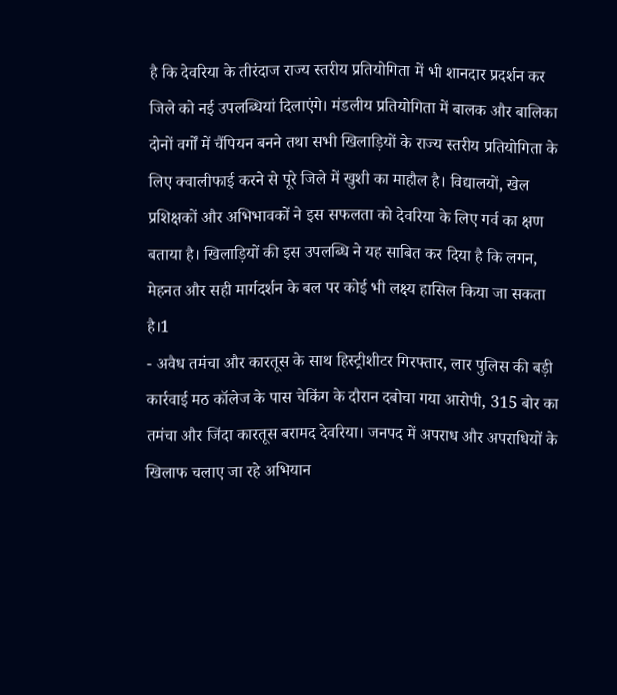है कि देवरिया के तीरंदाज राज्य स्तरीय प्रतियोगिता में भी शानदार प्रदर्शन कर जिले को नई उपलब्धियां दिलाएंगे। मंडलीय प्रतियोगिता में बालक और बालिका दोनों वर्गों में चैंपियन बनने तथा सभी खिलाड़ियों के राज्य स्तरीय प्रतियोगिता के लिए क्वालीफाई करने से पूरे जिले में खुशी का माहौल है। विद्यालयों, खेल प्रशिक्षकों और अभिभावकों ने इस सफलता को देवरिया के लिए गर्व का क्षण बताया है। खिलाड़ियों की इस उपलब्धि ने यह साबित कर दिया है कि लगन, मेहनत और सही मार्गदर्शन के बल पर कोई भी लक्ष्य हासिल किया जा सकता है।1
- अवैध तमंचा और कारतूस के साथ हिस्ट्रीशीटर गिरफ्तार, लार पुलिस की बड़ी कार्रवाई मठ कॉलेज के पास चेकिंग के दौरान दबोचा गया आरोपी, 315 बोर का तमंचा और जिंदा कारतूस बरामद देवरिया। जनपद में अपराध और अपराधियों के खिलाफ चलाए जा रहे अभियान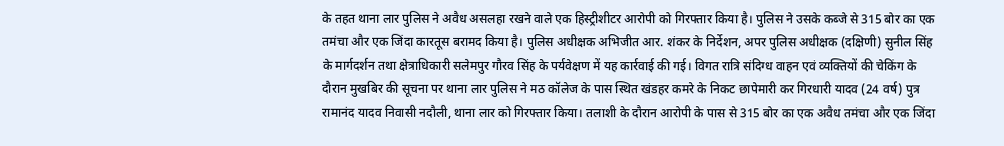के तहत थाना लार पुलिस ने अवैध असलहा रखने वाले एक हिस्ट्रीशीटर आरोपी को गिरफ्तार किया है। पुलिस ने उसके कब्जे से 315 बोर का एक तमंचा और एक जिंदा कारतूस बरामद किया है। पुलिस अधीक्षक अभिजीत आर. शंकर के निर्देशन, अपर पुलिस अधीक्षक (दक्षिणी) सुनील सिंह के मार्गदर्शन तथा क्षेत्राधिकारी सलेमपुर गौरव सिंह के पर्यवेक्षण में यह कार्रवाई की गई। विगत रात्रि संदिग्ध वाहन एवं व्यक्तियों की चेकिंग के दौरान मुखबिर की सूचना पर थाना लार पुलिस ने मठ कॉलेज के पास स्थित खंडहर कमरे के निकट छापेमारी कर गिरधारी यादव (24 वर्ष) पुत्र रामानंद यादव निवासी नदौली, थाना लार को गिरफ्तार किया। तलाशी के दौरान आरोपी के पास से 315 बोर का एक अवैध तमंचा और एक जिंदा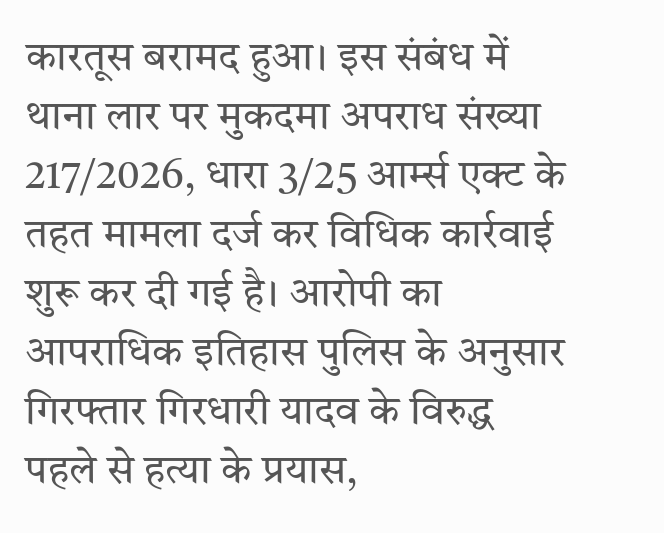कारतूस बरामद हुआ। इस संबंध में थाना लार पर मुकदमा अपराध संख्या 217/2026, धारा 3/25 आर्म्स एक्ट के तहत मामला दर्ज कर विधिक कार्रवाई शुरू कर दी गई है। आरोपी का आपराधिक इतिहास पुलिस के अनुसार गिरफ्तार गिरधारी यादव के विरुद्ध पहले से हत्या के प्रयास,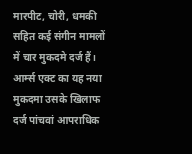मारपीट, चोरी, धमकी सहित कई संगीन मामलों में चार मुकदमे दर्ज हैं। आर्म्स एक्ट का यह नया मुकदमा उसके खिलाफ दर्ज पांचवां आपराधिक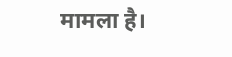मामला है।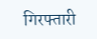गिरफ्तारी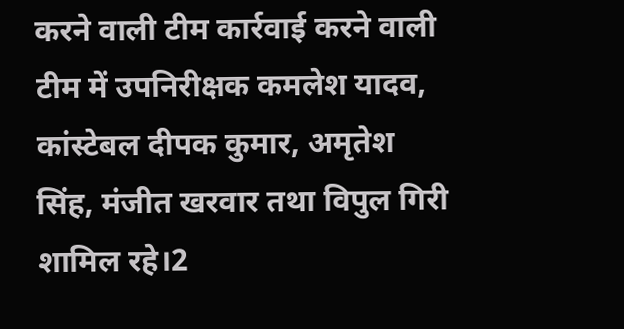करने वाली टीम कार्रवाई करने वाली टीम में उपनिरीक्षक कमलेश यादव, कांस्टेबल दीपक कुमार, अमृतेश सिंह, मंजीत खरवार तथा विपुल गिरी शामिल रहे।2